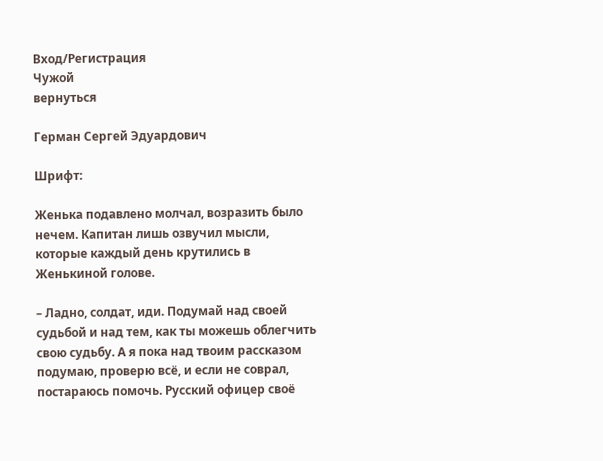Вход/Регистрация
Чужой
вернуться

Герман Сергей Эдуардович

Шрифт:

Женька подавлено молчал, возразить было нечем. Капитан лишь озвучил мысли, которые каждый день крутились в Женькиной голове.

– Ладно, солдат, иди. Подумай над своей судьбой и над тем, как ты можешь облегчить свою судьбу. А я пока над твоим рассказом подумаю, проверю всё, и если не соврал, постараюсь помочь. Русский офицер своё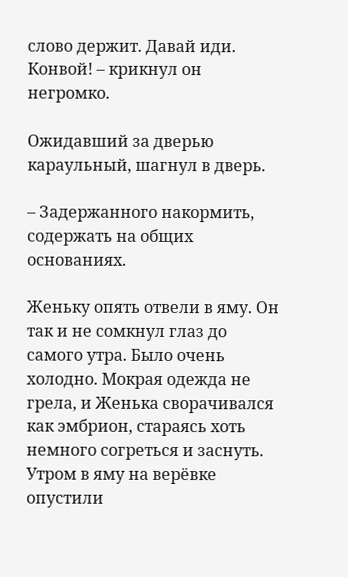слово держит. Давай иди. Конвой! – крикнул он негромко.

Ожидавший за дверью караульный, шагнул в дверь.

– Задержанного накормить, содержать на общих основаниях.

Женьку опять отвели в яму. Он так и не сомкнул глаз до самого утра. Было очень холодно. Мокрая одежда не грела, и Женька сворачивался как эмбрион, стараясь хоть немного согреться и заснуть. Утром в яму на верёвке опустили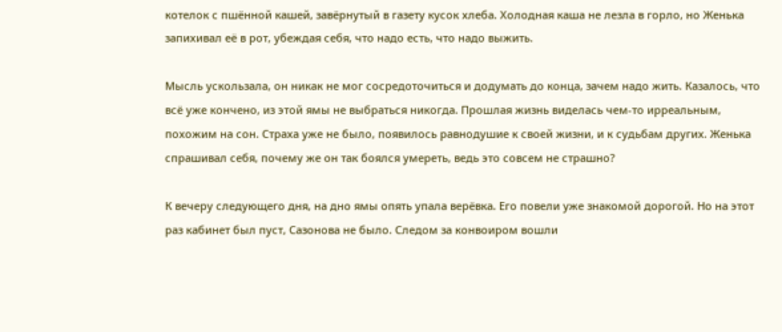котелок с пшённой кашей, завёрнутый в газету кусок хлеба. Холодная каша не лезла в горло, но Женька запихивал её в рот, убеждая себя, что надо есть, что надо выжить.

Мысль ускользала, он никак не мог сосредоточиться и додумать до конца, зачем надо жить. Казалось, что всё уже кончено, из этой ямы не выбраться никогда. Прошлая жизнь виделась чем-то ирреальным, похожим на сон. Страха уже не было, появилось равнодушие к своей жизни, и к судьбам других. Женька спрашивал себя, почему же он так боялся умереть, ведь это совсем не страшно?

К вечеру следующего дня, на дно ямы опять упала верёвка. Его повели уже знакомой дорогой. Но на этот раз кабинет был пуст, Сазонова не было. Следом за конвоиром вошли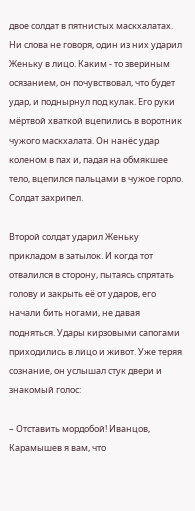двое солдат в пятнистых маскхалатах. Ни слова не говоря, один из них ударил Женьку в лицо. Каким - то звериным осязанием, он почувствовал, что будет удар, и поднырнул под кулак. Его руки мёртвой хваткой вцепились в воротник чужого маскхалата. Он нанёс удар коленом в пах и, падая на обмякшее тело, вцепился пальцами в чужое горло. Солдат захрипел.

Второй солдат ударил Женьку прикладом в затылок. И когда тот отвалился в сторону, пытаясь спрятать голову и закрыть её от ударов, его начали бить ногами, не давая подняться. Удары кирзовыми сапогами приходились в лицо и живот. Уже теряя сознание, он услышал стук двери и знакомый голос:

– Отставить мордобой! Иванцов, Карамышев я вам, что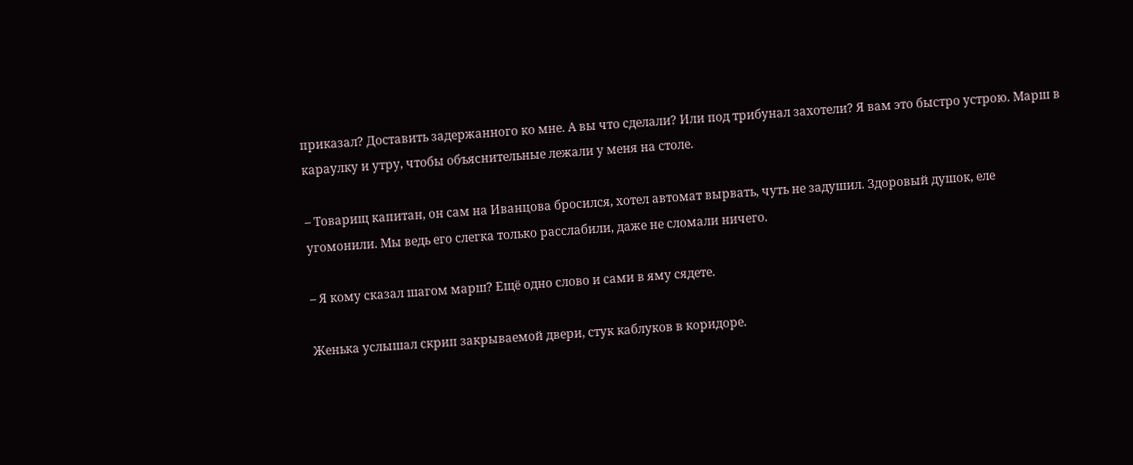приказал? Доставить задержанного ко мне. А вы что сделали? Или под трибунал захотели? Я вам это быстро устрою. Марш в караулку и утру, чтобы объяснительные лежали у меня на столе.

– Товарищ капитан, он сам на Иванцова бросился, хотел автомат вырвать, чуть не задушил. Здоровый душок, еле угомонили. Мы ведь его слегка только расслабили, даже не сломали ничего.

– Я кому сказал шагом марш? Ещё одно слово и сами в яму сядете.

Женька услышал скрип закрываемой двери, стук каблуков в коридоре.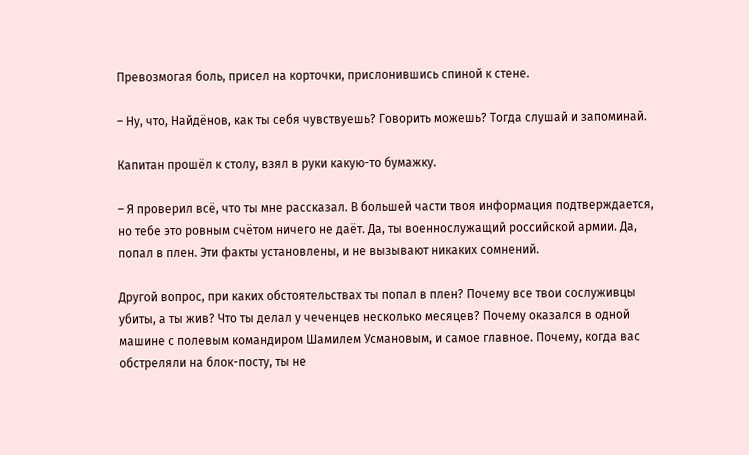Превозмогая боль, присел на корточки, прислонившись спиной к стене.

– Ну, что, Найдёнов, как ты себя чувствуешь? Говорить можешь? Тогда слушай и запоминай.

Капитан прошёл к столу, взял в руки какую-то бумажку.

– Я проверил всё, что ты мне рассказал. В большей части твоя информация подтверждается, но тебе это ровным счётом ничего не даёт. Да, ты военнослужащий российской армии. Да, попал в плен. Эти факты установлены, и не вызывают никаких сомнений.

Другой вопрос, при каких обстоятельствах ты попал в плен? Почему все твои сослуживцы убиты, а ты жив? Что ты делал у чеченцев несколько месяцев? Почему оказался в одной машине с полевым командиром Шамилем Усмановым, и самое главное. Почему, когда вас обстреляли на блок-посту, ты не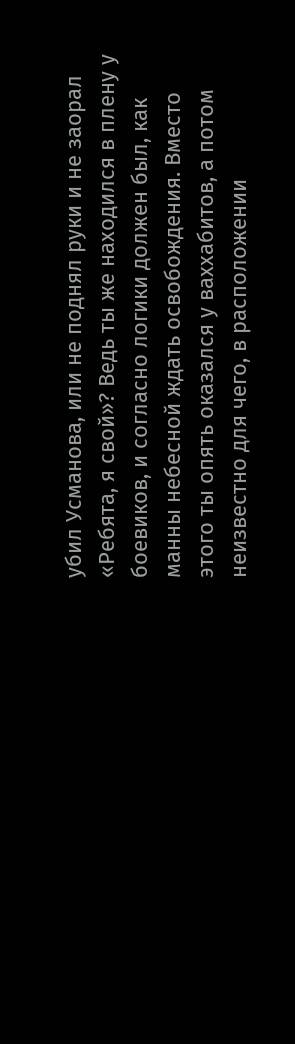убил Усманова, или не поднял руки и не заорал «Ребята, я свой»? Ведь ты же находился в плену у боевиков, и согласно логики должен был, как манны небесной ждать освобождения. Вместо этого ты опять оказался у ваххабитов, а потом неизвестно для чего, в расположении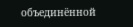объединённой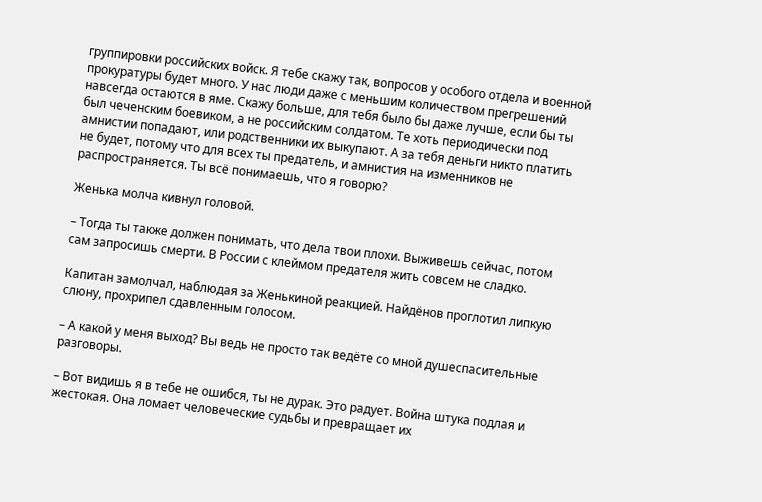группировки российских войск. Я тебе скажу так, вопросов у особого отдела и военной прокуратуры будет много. У нас люди даже с меньшим количеством прегрешений навсегда остаются в яме. Скажу больше, для тебя было бы даже лучше, если бы ты был чеченским боевиком, а не российским солдатом. Те хоть периодически под амнистии попадают, или родственники их выкупают. А за тебя деньги никто платить не будет, потому что для всех ты предатель, и амнистия на изменников не распространяется. Ты всё понимаешь, что я говорю?

Женька молча кивнул головой.

– Тогда ты также должен понимать, что дела твои плохи. Выживешь сейчас, потом сам запросишь смерти. В России с клеймом предателя жить совсем не сладко.

Капитан замолчал, наблюдая за Женькиной реакцией. Найдёнов проглотил липкую слюну, прохрипел сдавленным голосом.

– А какой у меня выход? Вы ведь не просто так ведёте со мной душеспасительные разговоры.

– Вот видишь я в тебе не ошибся, ты не дурак. Это радует. Война штука подлая и жестокая. Она ломает человеческие судьбы и превращает их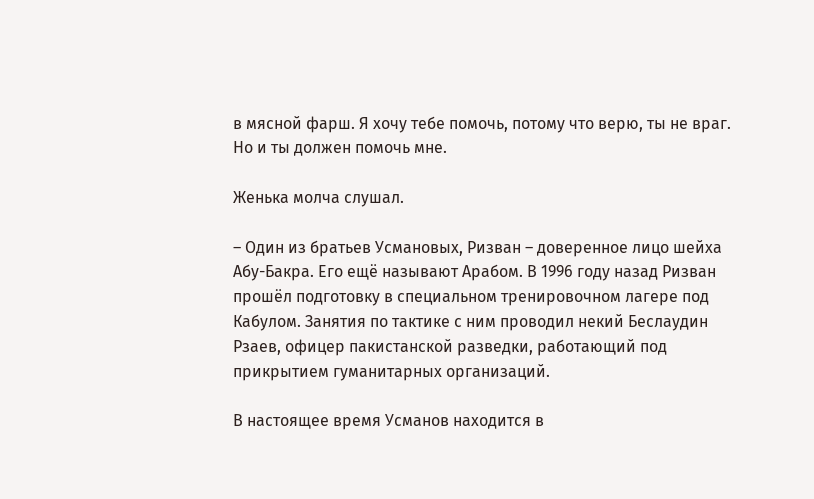в мясной фарш. Я хочу тебе помочь, потому что верю, ты не враг. Но и ты должен помочь мне.

Женька молча слушал.

– Один из братьев Усмановых, Ризван – довeрeнноe лицо шейха Абу-Бакра. Его ещё называют Арабом. В 1996 году назад Ризван прошёл подготовку в специальном тренировочном лагере под Кабулом. Занятия по тактике с ним проводил некий Беслаудин Рзаев, офицер пакистанской разведки, работающий под прикрытием гуманитарных организаций.

В настоящее время Усманов находится в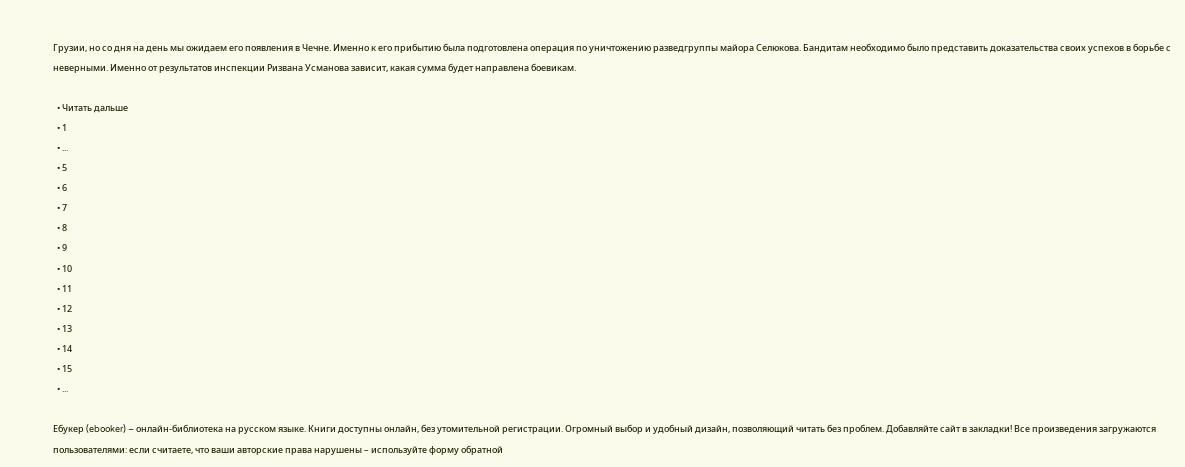Грузии, но со дня на день мы ожидаем его появления в Чечне. Именно к его прибытию была подготовлена операция по уничтожению разведгруппы майора Селюкова. Бандитам необходимо было представить доказательства своих успехов в борьбе с неверными. Именно от результатов инспекции Ризвана Усманова зависит, какая сумма будет направлена боевикам.

  • Читать дальше
  • 1
  • ...
  • 5
  • 6
  • 7
  • 8
  • 9
  • 10
  • 11
  • 12
  • 13
  • 14
  • 15
  • ...

Ебукер (ebooker) – онлайн-библиотека на русском языке. Книги доступны онлайн, без утомительной регистрации. Огромный выбор и удобный дизайн, позволяющий читать без проблем. Добавляйте сайт в закладки! Все произведения загружаются пользователями: если считаете, что ваши авторские права нарушены – используйте форму обратной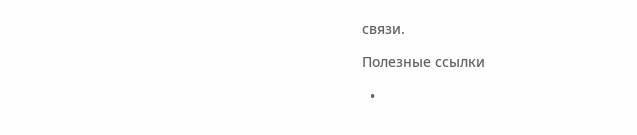связи.

Полезные ссылки

  •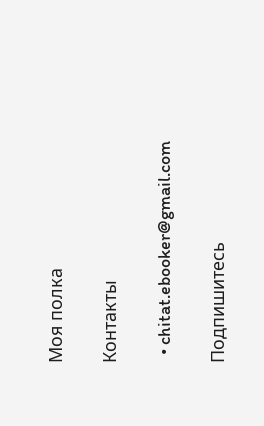Моя полка

Контакты

  • chitat.ebooker@gmail.com

Подпишитесь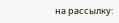на рассылку: